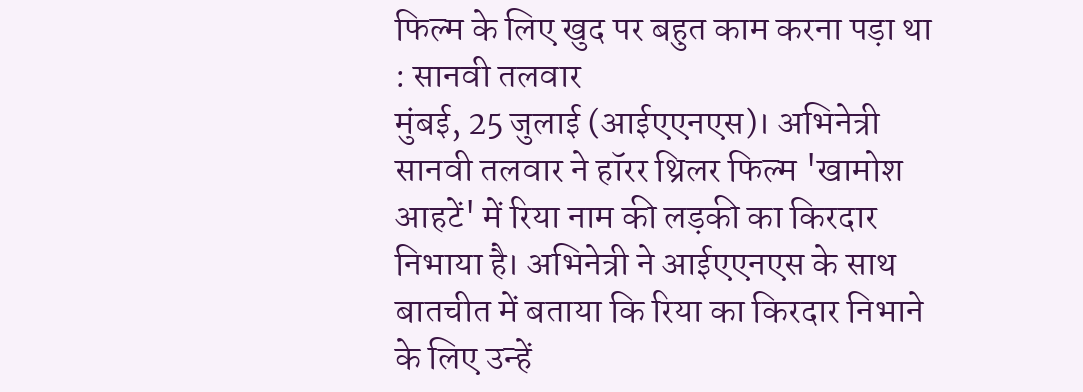फिल्म के लिए खुद पर बहुत काम करना पड़ा था : सानवी तलवार
मुंबई, 25 जुलाई (आईएएनएस)। अभिनेत्री सानवी तलवार ने हॉरर थ्रिलर फिल्म 'खामोश आहटें' में रिया नाम की लड़की का किरदार निभाया है। अभिनेत्री ने आईएएनएस के साथ बातचीत में बताया कि रिया का किरदार निभाने के लिए उन्हें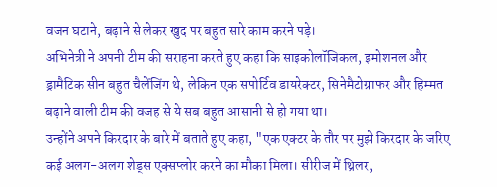वजन घटाने, बढ़ाने से लेकर खुद पर बहुत सारे काम करने पड़े।
अभिनेत्री ने अपनी टीम की सराहना करते हुए कहा कि साइकोलॉजिकल, इमोशनल और ड्रामैटिक सीन बहुत चैलेंजिंग थे, लेकिन एक सपोर्टिव डायरेक्टर, सिनेमैटोग्राफर और हिम्मत बढ़ाने वाली टीम की वजह से ये सब बहुत आसानी से हो गया था।
उन्होंने अपने किरदार के बारे में बताते हुए कहा, "एक एक्टर के तौर पर मुझे किरदार के जरिए कई अलग-अलग शेड्स एक्सप्लोर करने का मौका मिला। सीरीज में थ्रिलर,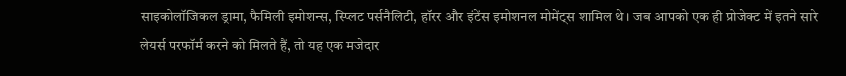साइकोलॉजिकल ड्रामा, फैमिली इमोशन्स, स्प्लिट पर्सनैलिटी, हॉरर और इंटेंस इमोशनल मोमेंट्स शामिल थे। जब आपको एक ही प्रोजेक्ट में इतने सारे लेयर्स परफॉर्म करने को मिलते हैं, तो यह एक मजेदार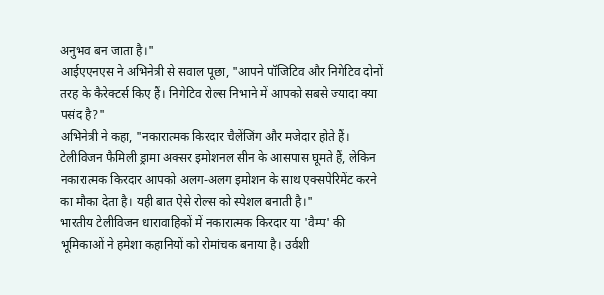अनुभव बन जाता है।"
आईएएनएस ने अभिनेत्री से सवाल पूछा, "आपने पॉजिटिव और निगेटिव दोनों तरह के कैरेक्टर्स किए हैं। निगेटिव रोल्स निभाने में आपको सबसे ज्यादा क्या पसंद है?"
अभिनेत्री ने कहा, "नकारात्मक किरदार चैलेंजिंग और मजेदार होते हैं। टेलीविजन फैमिली ड्रामा अक्सर इमोशनल सीन के आसपास घूमते हैं, लेकिन नकारात्मक किरदार आपको अलग-अलग इमोशन के साथ एक्सपेरिमेंट करने का मौका देता है। यही बात ऐसे रोल्स को स्पेशल बनाती है।"
भारतीय टेलीविजन धारावाहिकों में नकारात्मक किरदार या 'वैम्प' की भूमिकाओं ने हमेशा कहानियों को रोमांचक बनाया है। उर्वशी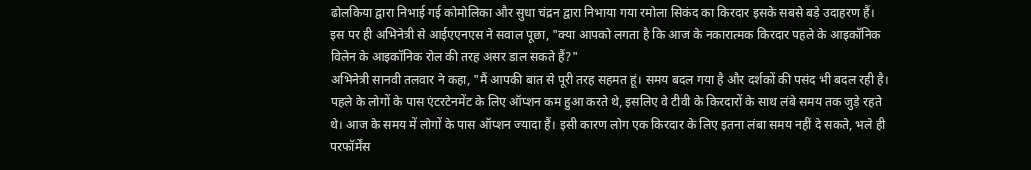ढोलकिया द्वारा निभाई गई कोमोलिका और सुधा चंद्रन द्वारा निभाया गया रमोला सिकंद का किरदार इसके सबसे बड़े उदाहरण हैं।
इस पर ही अभिनेत्री से आईएएनएस ने सवाल पूछा, "क्या आपको लगता है कि आज के नकारात्मक किरदार पहले के आइकॉनिक विलेन के आइकॉनिक रोल की तरह असर डाल सकते हैं?"
अभिनेत्री सानवी तलवार ने कहा, "मैं आपकी बात से पूरी तरह सहमत हूं। समय बदल गया है और दर्शकों की पसंद भी बदल रही है। पहले के लोगों के पास एंटरटेनमेंट के लिए ऑप्शन कम हुआ करते थे, इसलिए वे टीवी के किरदारों के साथ लंबे समय तक जुड़े रहते थे। आज के समय में लोगों के पास ऑप्शन ज्यादा हैं। इसी कारण लोग एक किरदार के लिए इतना लंबा समय नहीं दे सकते, भले ही परफॉर्मेंस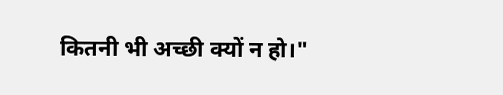कितनी भी अच्छी क्यों न हो।"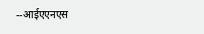--आईएएनएस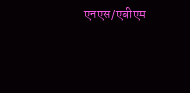एनएस/एबीएम